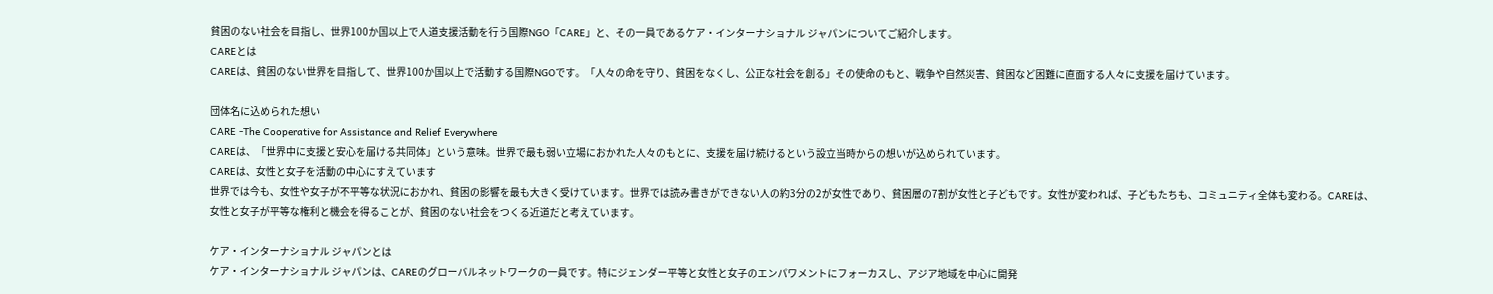貧困のない社会を目指し、世界100か国以上で人道支援活動を行う国際NGO「CARE」と、その一員であるケア・インターナショナル ジャパンについてご紹介します。
CAREとは
CAREは、貧困のない世界を目指して、世界100か国以上で活動する国際NGOです。「人々の命を守り、貧困をなくし、公正な社会を創る」その使命のもと、戦争や自然災害、貧困など困難に直面する人々に支援を届けています。

団体名に込められた想い
CARE -The Cooperative for Assistance and Relief Everywhere
CAREは、「世界中に支援と安心を届ける共同体」という意味。世界で最も弱い立場におかれた人々のもとに、支援を届け続けるという設立当時からの想いが込められています。
CAREは、女性と女子を活動の中心にすえています
世界では今も、女性や女子が不平等な状況におかれ、貧困の影響を最も大きく受けています。世界では読み書きができない人の約3分の2が女性であり、貧困層の7割が女性と子どもです。女性が変われば、子どもたちも、コミュニティ全体も変わる。CAREは、女性と女子が平等な権利と機会を得ることが、貧困のない社会をつくる近道だと考えています。

ケア・インターナショナル ジャパンとは
ケア・インターナショナル ジャパンは、CAREのグローバルネットワークの一員です。特にジェンダー平等と女性と女子のエンパワメントにフォーカスし、アジア地域を中心に開発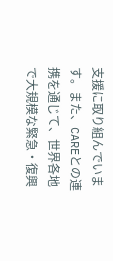支援に取り組んでいます。また、CAREとの連携を通じて、世界各地で大規模な緊急・復興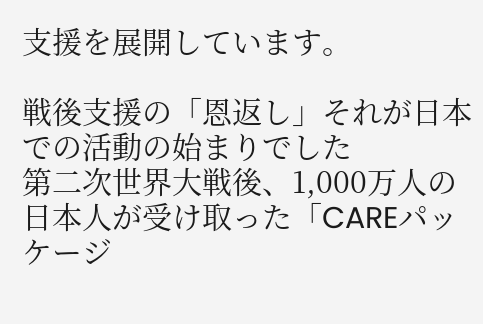支援を展開しています。

戦後支援の「恩返し」それが日本での活動の始まりでした
第二次世界大戦後、1,000万人の日本人が受け取った「CAREパッケージ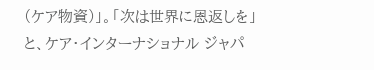(ケア物資)」。「次は世界に恩返しを」と、ケア・インターナショナル ジャパ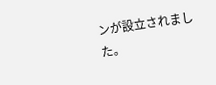ンが設立されました。